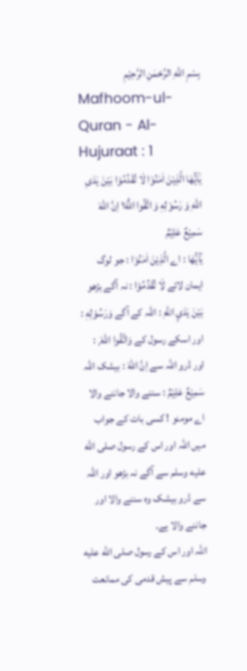بِسْمِ اللّٰهِ الرَّحْمٰنِ الرَّحِيْمِ
Mafhoom-ul-Quran - Al-Hujuraat : 1
یٰۤاَیُّهَا الَّذِیْنَ اٰمَنُوْا لَا تُقَدِّمُوْا بَیْنَ یَدَیِ اللّٰهِ وَ رَسُوْلِهٖ وَ اتَّقُوا اللّٰهَ١ؕ اِنَّ اللّٰهَ سَمِیْعٌ عَلِیْمٌ
يٰٓاَيُّهَا : اے الَّذِيْنَ اٰمَنُوْا : جو لوگ ایمان لائے لَا تُقَدِّمُوْا : نہ آگے بڑھو بَيْنَ يَدَيِ اللّٰهِ : اللہ کے آگے وَرَسُوْلِهٖ : اور اسکے رسول کے وَاتَّقُوا اللّٰهَ ۭ : اور ڈرو اللہ سے اِنَّ اللّٰهَ : بیشک اللہ سَمِيْعٌ عَلِيْمٌ : سننے والا جاننے والا
اے مومنو ! کسی بات کے جواب میں اللہ اور اس کے رسول صلى الله عليه وسلم سے آگے نہ بڑھو اور اللہ سے ڈرو بیشک وہ سننے والا اور جاننے والا ہے۔
اللہ اور اس کے رسول صلى الله عليه وسلم سے پیش قدمی کی ممانعت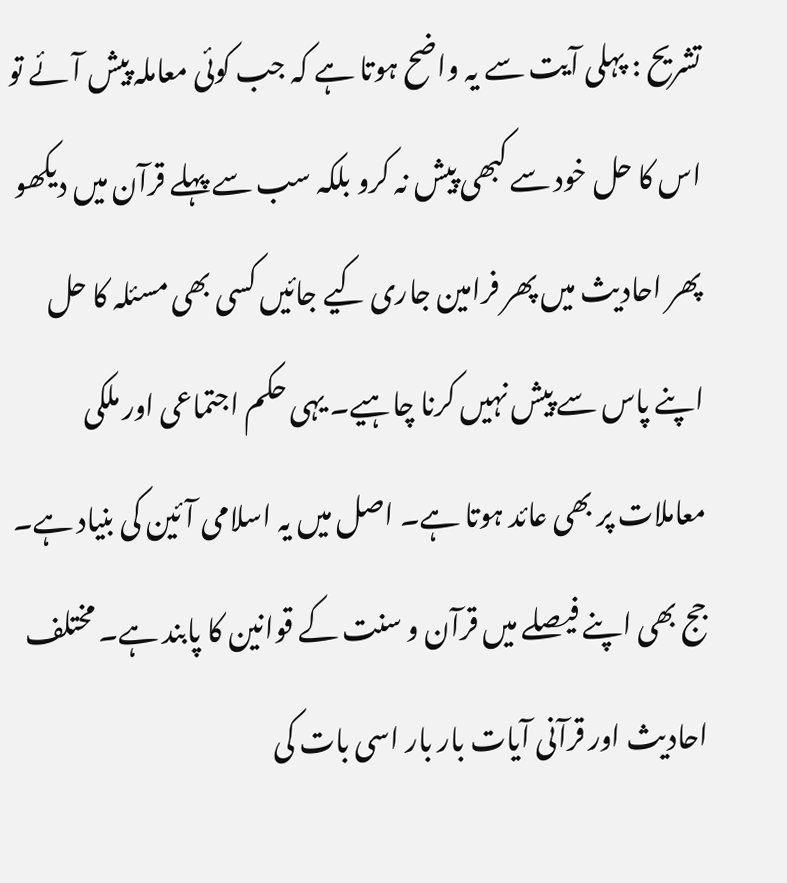تشریح : پہلی آیت سے یہ واضح ہوتا ہے کہ جب کوئی معاملہ پیش آئے تو اس کا حل خود سے کبھی پیش نہ کرو بلکہ سب سے پہلے قرآن میں دیکھو پھر احادیث میں پھر فرامین جاری کیے جائیں کسی بھی مسئلہ کا حل اپنے پاس سے پیش نہیں کرنا چاہیے۔ یہی حکم اجتماعی اور ملکی معاملات پر بھی عائد ہوتا ہے۔ اصل میں یہ اسلامی آئین کی بنیاد ہے۔ جج بھی اپنے فیصلے میں قرآن و سنت کے قوانین کا پابند ہے۔ مختلف احادیث اور قرآنی آیات بار بار اسی بات کی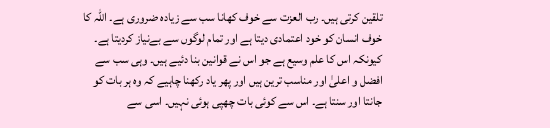تلقین کرتی ہیں۔ رب العزت سے خوف کھانا سب سے زیادہ ضروری ہے۔ اللہ کا خوف انسان کو خود اعتمادی دیتا ہے اور تمام لوگوں سے بےنیاز کردیتا ہے۔ کیونکہ اس کا علم وسیع ہے جو اس نے قوانین بنا دئیے ہیں۔ وہی سب سے افضل و اعلیٰ اور مناسب ترین ہیں اور پھر یاد رکھنا چاہیے کہ وہ ہر بات کو جانتا اور سنتا ہے۔ اس سے کوئی بات چھپی ہوئی نہیں۔ اسی سے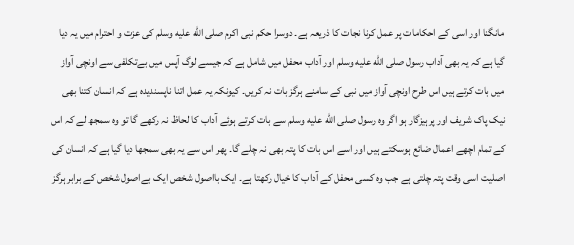مانگنا اور اسی کے احکامات پر عمل کرنا نجات کا ذریعہ ہے۔ دوسرا حکم نبی اکرم صلى الله عليه وسلم کی عزت و احترام میں یہ دیا گیا ہے کہ یہ بھی آداب رسول صلى الله عليه وسلم اور آداب محفل میں شامل ہے کہ جیسے لوگ آپس میں بےتکلفی سے اونچی آواز میں بات کرتے ہیں اس طرح اونچی آواز میں نبی کے سامنے ہرگز بات نہ کریں۔ کیونکہ یہ عمل اتنا ناپسندیدہ ہے کہ انسان کتنا بھی نیک پاک شریف اور پرہیزگار ہو اگر وہ رسول صلى الله عليه وسلم سے بات کرتے ہوئے آداب کا لحاظ نہ رکھے گا تو وہ سمجھ لے کہ اس کے تمام اچھے اعمال ضائع ہوسکتے ہیں اور اسے اس بات کا پتہ بھی نہ چلے گا۔ پھر اس سے یہ بھی سمجھا دیا گیا ہے کہ انسان کی اصلیت اسی وقت پتہ چلتی ہے جب وہ کسی محفل کے آداب کا خیال رکھتا ہے۔ ایک بااصول شخص ایک بےاصول شخص کے برابر ہرگز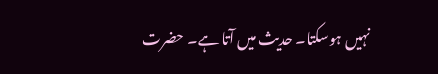نہیں ہوسکتا۔ حدیث میں آتا ہے۔ حضرت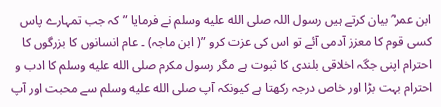ابن عمر ؓ بیان کرتے ہیں رسول اللہ صلى الله عليه وسلم نے فرمایا ” کہ جب تمہارے پاس کسی قوم کا معزز آدمی آئے تو اس کی عزت کرو ”( ابن ماجہ) ۔ عام انسانوں کا بزرگوں کا احترام اپنی جگہ اخلاقی بلندی کا ثبوت ہے مگر رسول مکرم صلى الله عليه وسلم کا ادب و احترام بہت بڑا اور خاص درجہ رکھتا ہے کیونکہ آپ صلى الله عليه وسلم سے محبت اور آپ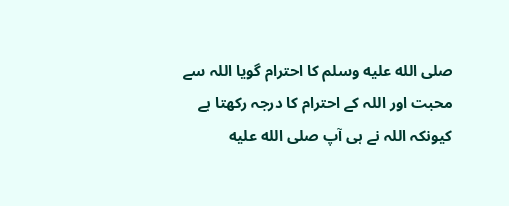صلى الله عليه وسلم کا احترام گویا اللہ سے محبت اور اللہ کے احترام کا درجہ رکھتا ہے کیونکہ اللہ نے ہی آپ صلى الله عليه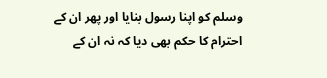وسلم کو اپنا رسول بنایا اور پھر ان کے احترام کا حکم بھی دیا کہ نہ ان کے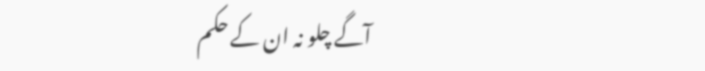آگے چلو نہ ان کے حکم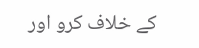کے خلاف کرو اور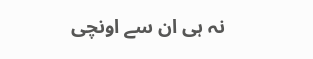نہ ہی ان سے اونچی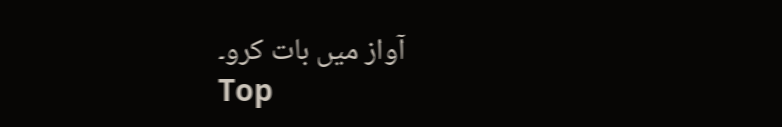آواز میں بات کرو۔
Top